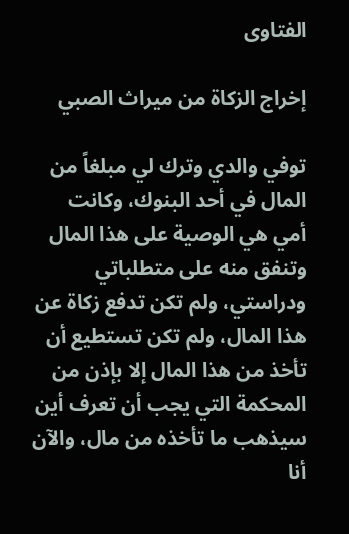الفتاوى

إخراج الزكاة من ميراث الصبي

توفي والدي وترك لي مبلغاً من المال في أحد البنوك، وكانت أمي هي الوصية على هذا المال وتنفق منه على متطلباتي ودراستي، ولم تكن تدفع زكاة عن هذا المال، ولم تكن تستطيع أن تأخذ من هذا المال إلا بإذن من المحكمة التي يجب أن تعرف أين سيذهب ما تأخذه من مال، والآن أنا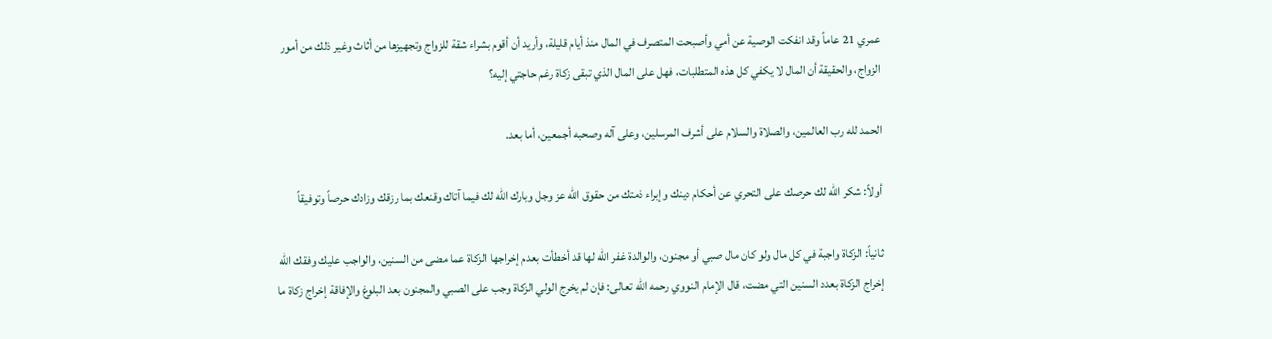عمري 21 عاماً وقد انفكت الوصية عن أمي وأصبحت المتصرف في المال منذ أيام قليلة، وأريد أن أقوم بشراء شقة للزواج وتجهيزها من أثاث وغير ذلك من أمور الزواج، والحقيقة أن المال لا يكفي كل هذه المتطلبات، فهل على المال الذي تبقى زكاة رغم حاجتي إليه؟

الحمد لله رب العالمين، والصلاة والسلام على أشرف المرسلين، وعلى آله وصحبه أجمعين، أما بعد.

أولاً: شكر الله لك حرصك على التحري عن أحكام دينك وإبراء ذمتك من حقوق الله عز وجل وبارك الله لك فيما آتاك وقنعك بما رزقك وزادك حرصاً وتوفيقاً

ثانياً: الزكاة واجبة في كل مال ولو كان مال صبي أو مجنون، والوالدة غفر الله لها قد أخطأت بعدم إخراجها الزكاة عما مضى من السنين، والواجب عليك وفقك الله إخراج الزكاة بعدد السنين التي مضت، قال الإمام النووي رحمه الله تعالى: فإن لم يخرج الولي الزكاة وجب على الصبي والمجنون بعد البلوغ والإفاقة إخراج زكاة ما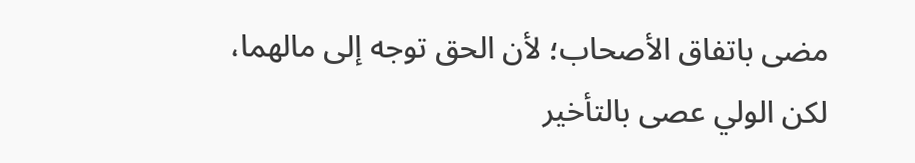مضى باتفاق الأصحاب؛ لأن الحق توجه إلى مالهما، لكن الولي عصى بالتأخير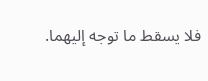فلا يسقط ما توجه إليهما.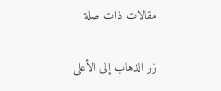مقالات ذات صلة

زر الذهاب إلى الأعلى